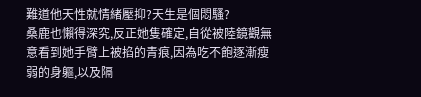難道他天性就情緒壓抑?天生是個悶騷?
桑鹿也懶得深究,反正她隻確定,自從被陸鏡觀無意看到她手臂上被掐的青痕,因為吃不飽逐漸瘦弱的身軀,以及隔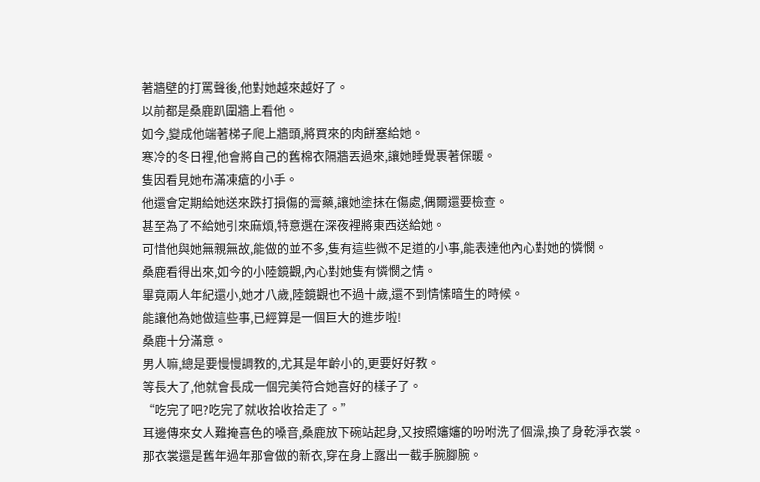著牆壁的打罵聲後,他對她越來越好了。
以前都是桑鹿趴圍牆上看他。
如今,變成他端著梯子爬上牆頭,將買來的肉餅塞給她。
寒冷的冬日裡,他會將自己的舊棉衣隔牆丟過來,讓她睡覺裹著保暖。
隻因看見她布滿凍瘡的小手。
他還會定期給她送來跌打損傷的膏藥,讓她塗抹在傷處,偶爾還要檢查。
甚至為了不給她引來麻煩,特意選在深夜裡將東西送給她。
可惜他與她無親無故,能做的並不多,隻有這些微不足道的小事,能表達他內心對她的憐憫。
桑鹿看得出來,如今的小陸鏡觀,內心對她隻有憐憫之情。
畢竟兩人年紀還小,她才八歲,陸鏡觀也不過十歲,還不到情愫暗生的時候。
能讓他為她做這些事,已經算是一個巨大的進步啦!
桑鹿十分滿意。
男人嘛,總是要慢慢調教的,尤其是年齡小的,更要好好教。
等長大了,他就會長成一個完美符合她喜好的樣子了。
“吃完了吧?吃完了就收拾收拾走了。”
耳邊傳來女人難掩喜色的嗓音,桑鹿放下碗站起身,又按照嬸嬸的吩咐洗了個澡,換了身乾淨衣裳。
那衣裳還是舊年過年那會做的新衣,穿在身上露出一截手腕腳腕。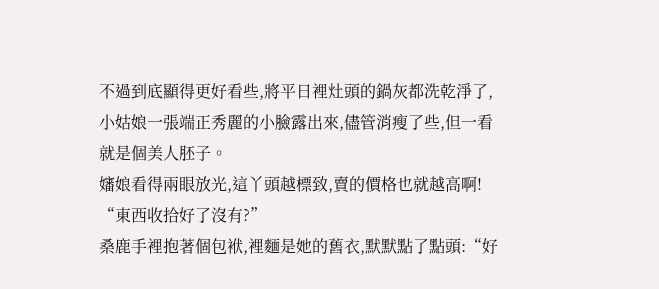不過到底顯得更好看些,將平日裡灶頭的鍋灰都洗乾淨了,小姑娘一張端正秀麗的小臉露出來,儘管消瘦了些,但一看就是個美人胚子。
嬸娘看得兩眼放光,這丫頭越標致,賣的價格也就越高啊!
“東西收拾好了沒有?”
桑鹿手裡抱著個包袱,裡麵是她的舊衣,默默點了點頭:“好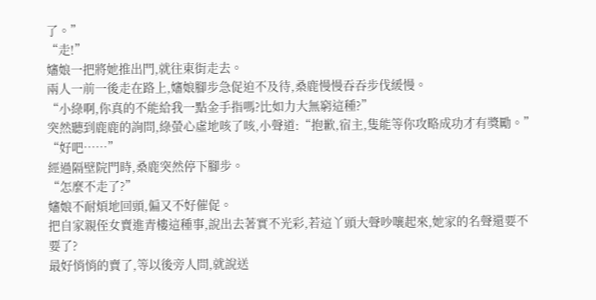了。”
“走!”
嬸娘一把將她推出門,就往東街走去。
兩人一前一後走在路上,嬸娘腳步急促迫不及待,桑鹿慢慢吞吞步伐緩慢。
“小綠啊,你真的不能給我一點金手指嗎?比如力大無窮這種?”
突然聽到鹿鹿的詢問,綠螢心虛地咳了咳,小聲道:“抱歉,宿主,隻能等你攻略成功才有獎勵。”
“好吧……”
經過隔壁院門時,桑鹿突然停下腳步。
“怎麼不走了?”
嬸娘不耐煩地回頭,偏又不好催促。
把自家親侄女賣進青樓這種事,說出去著實不光彩,若這丫頭大聲吵嚷起來,她家的名聲還要不要了?
最好悄悄的賣了,等以後旁人問,就說送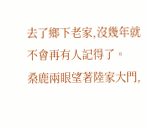去了鄉下老家,沒幾年就不會再有人記得了。
桑鹿兩眼望著陸家大門,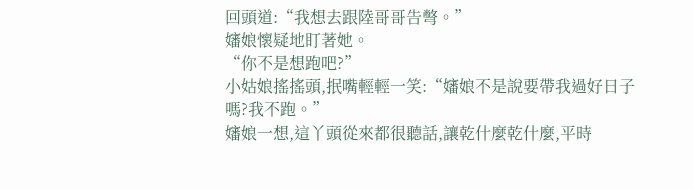回頭道:“我想去跟陸哥哥告彆。”
嬸娘懷疑地盯著她。
“你不是想跑吧?”
小姑娘搖搖頭,抿嘴輕輕一笑:“嬸娘不是說要帶我過好日子嗎?我不跑。”
嬸娘一想,這丫頭從來都很聽話,讓乾什麼乾什麼,平時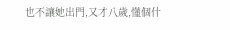也不讓她出門,又才八歲,懂個什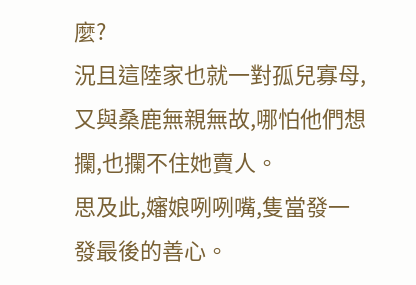麼?
況且這陸家也就一對孤兒寡母,又與桑鹿無親無故,哪怕他們想攔,也攔不住她賣人。
思及此,嬸娘咧咧嘴,隻當發一發最後的善心。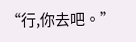“行,你去吧。”